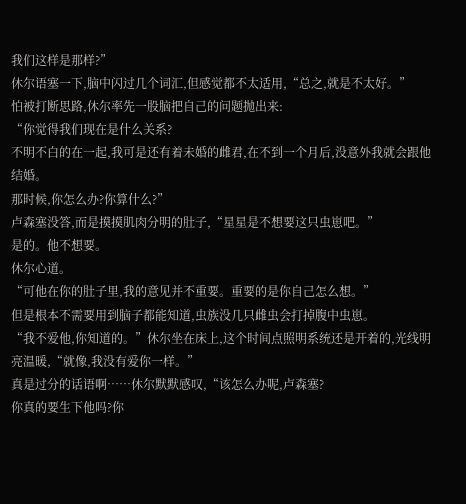我们这样是那样?”
休尔语塞一下,脑中闪过几个词汇,但感觉都不太适用,“总之,就是不太好。”
怕被打断思路,休尔率先一股脑把自己的问题抛出来:
“你觉得我们现在是什么关系?
不明不白的在一起,我可是还有着未婚的雌君,在不到一个月后,没意外我就会跟他结婚。
那时候,你怎么办?你算什么?”
卢森塞没答,而是摸摸肌肉分明的肚子,“星星是不想要这只虫崽吧。”
是的。他不想要。
休尔心道。
“可他在你的肚子里,我的意见并不重要。重要的是你自己怎么想。”
但是根本不需要用到脑子都能知道,虫族没几只雌虫会打掉腹中虫崽。
“我不爱他,你知道的。”休尔坐在床上,这个时间点照明系统还是开着的,光线明亮温暖,“就像,我没有爱你一样。”
真是过分的话语啊……休尔默默感叹,“该怎么办呢,卢森塞?
你真的要生下他吗?你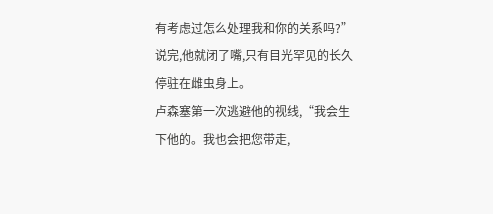有考虑过怎么处理我和你的关系吗?”
说完,他就闭了嘴,只有目光罕见的长久停驻在雌虫身上。
卢森塞第一次逃避他的视线,“我会生下他的。我也会把您带走,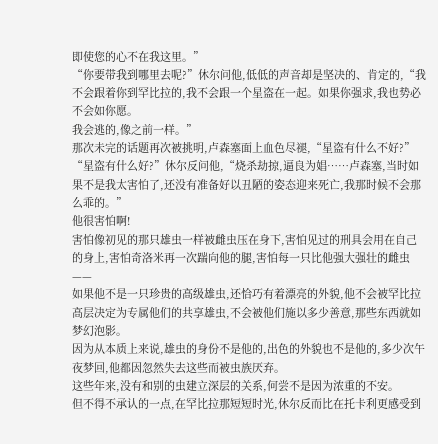即使您的心不在我这里。”
“你要带我到哪里去呢?”休尔问他,低低的声音却是坚决的、肯定的,“我不会跟着你到罕比拉的,我不会跟一个星盗在一起。如果你强求,我也势必不会如你愿。
我会逃的,像之前一样。”
那次未完的话题再次被挑明,卢森塞面上血色尽褪,“星盗有什么不好?”
“星盗有什么好?”休尔反问他,“烧杀劫掠,逼良为娼……卢森塞,当时如果不是我太害怕了,还没有准备好以丑陋的姿态迎来死亡,我那时候不会那么乖的。”
他很害怕啊!
害怕像初见的那只雄虫一样被雌虫压在身下,害怕见过的刑具会用在自己的身上,害怕奇洛米再一次踹向他的腿,害怕每一只比他强大强壮的雌虫——
如果他不是一只珍贵的高级雄虫,还恰巧有着漂亮的外貌,他不会被罕比拉高层决定为专属他们的共享雄虫,不会被他们施以多少善意,那些东西就如梦幻泡影。
因为从本质上来说,雄虫的身份不是他的,出色的外貌也不是他的,多少次午夜梦回,他都因忽然失去这些而被虫族厌弃。
这些年来,没有和别的虫建立深层的关系,何尝不是因为浓重的不安。
但不得不承认的一点,在罕比拉那短短时光,休尔反而比在托卡利更感受到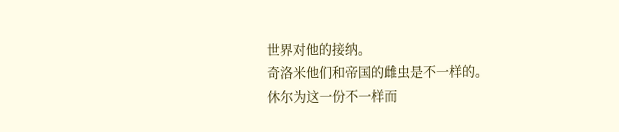世界对他的接纳。
奇洛米他们和帝国的雌虫是不一样的。
休尔为这一份不一样而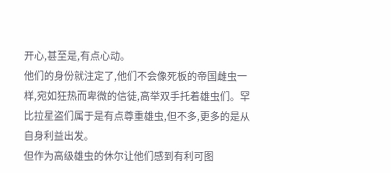开心,甚至是,有点心动。
他们的身份就注定了,他们不会像死板的帝国雌虫一样,宛如狂热而卑微的信徒,高举双手托着雄虫们。罕比拉星盗们属于是有点尊重雄虫,但不多,更多的是从自身利益出发。
但作为高级雄虫的休尔让他们感到有利可图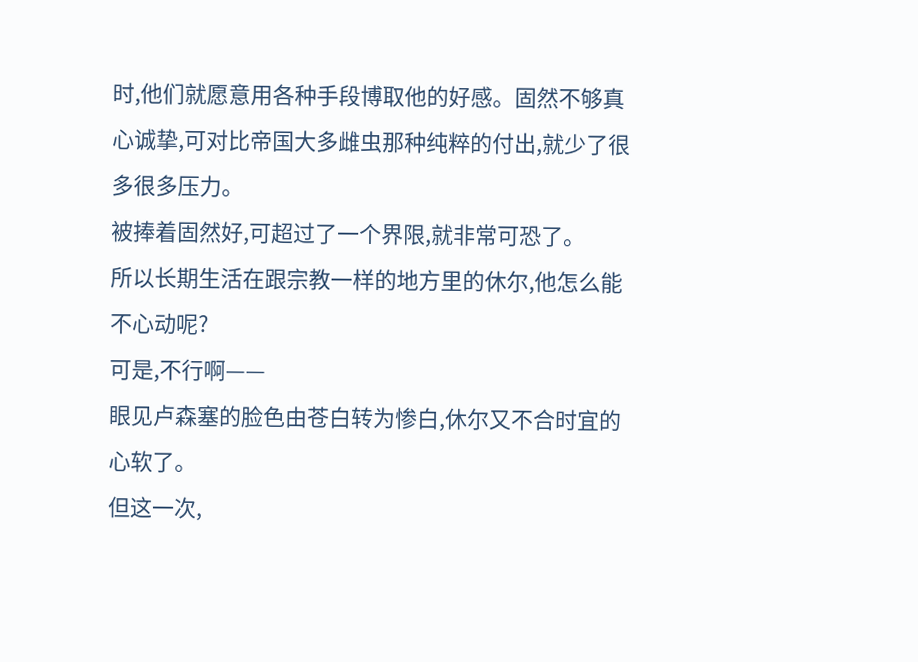时,他们就愿意用各种手段博取他的好感。固然不够真心诚挚,可对比帝国大多雌虫那种纯粹的付出,就少了很多很多压力。
被捧着固然好,可超过了一个界限,就非常可恐了。
所以长期生活在跟宗教一样的地方里的休尔,他怎么能不心动呢?
可是,不行啊——
眼见卢森塞的脸色由苍白转为惨白,休尔又不合时宜的心软了。
但这一次,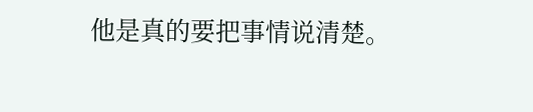他是真的要把事情说清楚。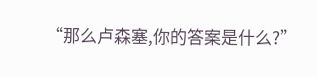“那么卢森塞,你的答案是什么?”